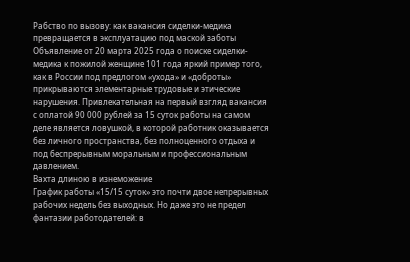Рабство по вызову: как вакансия сиделки-медика превращается в эксплуатацию под маской заботы
Объявление от 20 марта 2025 года о поиске сиделки-медика к пожилой женщине 101 года яркий пример того, как в России под предлогом «ухода» и «доброты» прикрываются элементарные трудовые и этические нарушения. Привлекательная на первый взгляд вакансия с оплатой 90 000 рублей за 15 суток работы на самом деле является ловушкой, в которой работник оказывается без личного пространства, без полноценного отдыха и под беспрерывным моральным и профессиональным давлением.
Вахта длиною в изнеможение
График работы «15/15 суток» это почти двое непрерывных рабочих недель без выходных. Но даже это не предел фантазии работодателей: в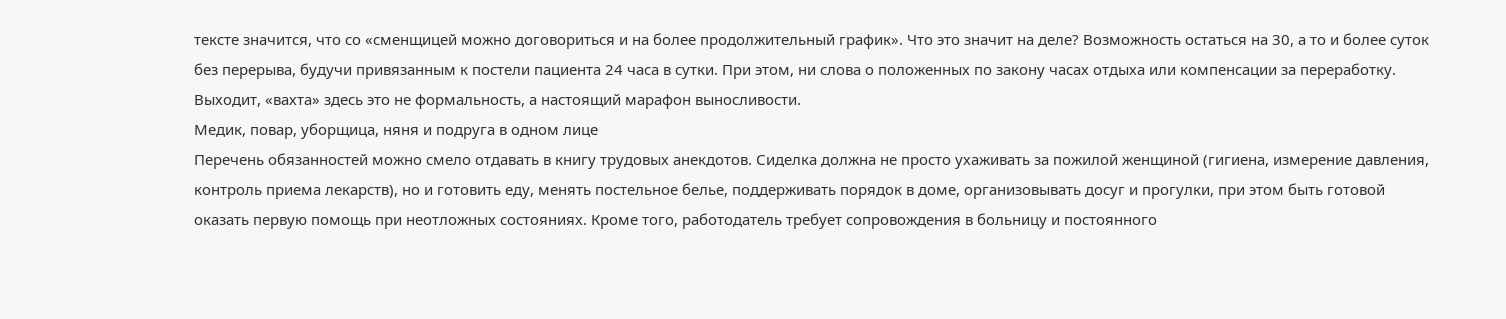тексте значится, что со «сменщицей можно договориться и на более продолжительный график». Что это значит на деле? Возможность остаться на 30, а то и более суток без перерыва, будучи привязанным к постели пациента 24 часа в сутки. При этом, ни слова о положенных по закону часах отдыха или компенсации за переработку. Выходит, «вахта» здесь это не формальность, а настоящий марафон выносливости.
Медик, повар, уборщица, няня и подруга в одном лице
Перечень обязанностей можно смело отдавать в книгу трудовых анекдотов. Сиделка должна не просто ухаживать за пожилой женщиной (гигиена, измерение давления, контроль приема лекарств), но и готовить еду, менять постельное белье, поддерживать порядок в доме, организовывать досуг и прогулки, при этом быть готовой оказать первую помощь при неотложных состояниях. Кроме того, работодатель требует сопровождения в больницу и постоянного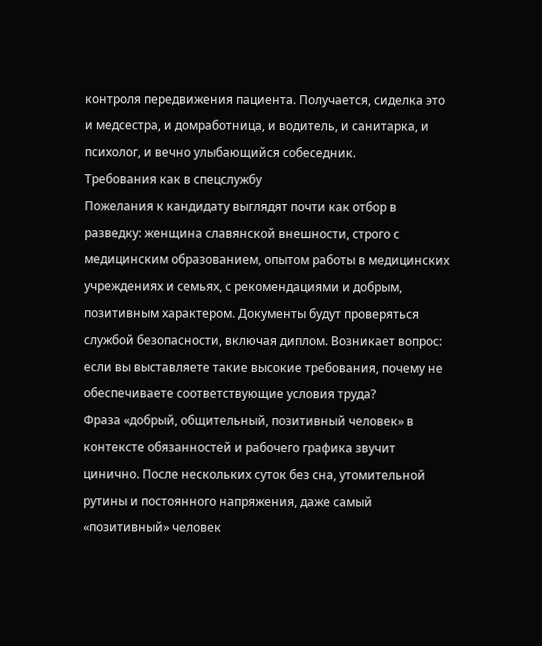контроля передвижения пациента. Получается, сиделка это и медсестра, и домработница, и водитель, и санитарка, и психолог, и вечно улыбающийся собеседник.
Требования как в спецслужбу
Пожелания к кандидату выглядят почти как отбор в разведку: женщина славянской внешности, строго с медицинским образованием, опытом работы в медицинских учреждениях и семьях, с рекомендациями и добрым, позитивным характером. Документы будут проверяться службой безопасности, включая диплом. Возникает вопрос: если вы выставляете такие высокие требования, почему не обеспечиваете соответствующие условия труда?
Фраза «добрый, общительный, позитивный человек» в контексте обязанностей и рабочего графика звучит цинично. После нескольких суток без сна, утомительной рутины и постоянного напряжения, даже самый «позитивный» человек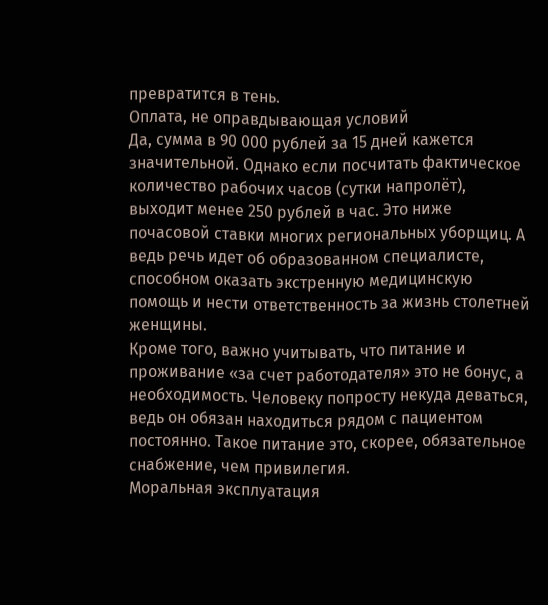превратится в тень.
Оплата, не оправдывающая условий
Да, сумма в 90 000 рублей за 15 дней кажется значительной. Однако если посчитать фактическое количество рабочих часов (сутки напролёт), выходит менее 250 рублей в час. Это ниже почасовой ставки многих региональных уборщиц. А ведь речь идет об образованном специалисте, способном оказать экстренную медицинскую помощь и нести ответственность за жизнь столетней женщины.
Кроме того, важно учитывать, что питание и проживание «за счет работодателя» это не бонус, а необходимость. Человеку попросту некуда деваться, ведь он обязан находиться рядом с пациентом постоянно. Такое питание это, скорее, обязательное снабжение, чем привилегия.
Моральная эксплуатация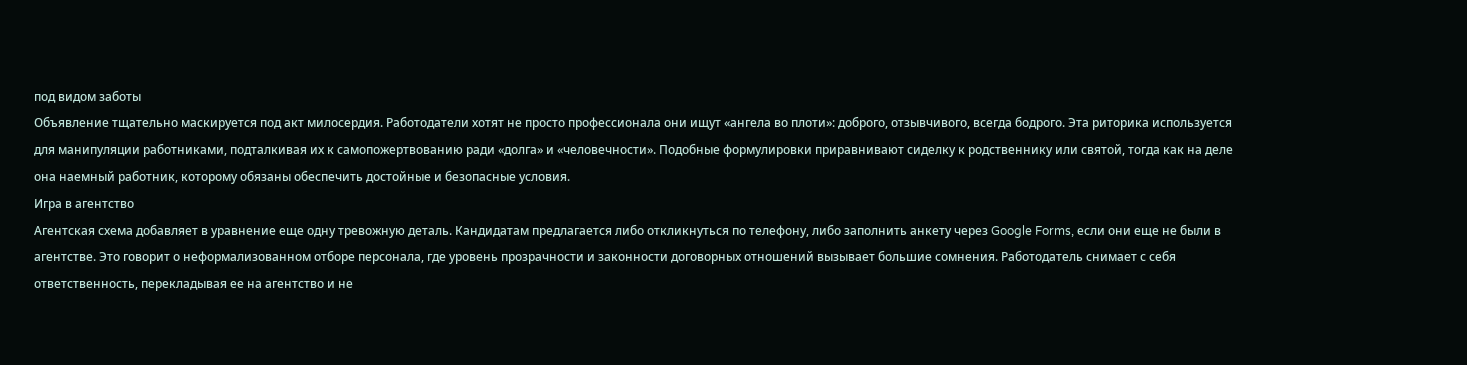под видом заботы
Объявление тщательно маскируется под акт милосердия. Работодатели хотят не просто профессионала они ищут «ангела во плоти»: доброго, отзывчивого, всегда бодрого. Эта риторика используется для манипуляции работниками, подталкивая их к самопожертвованию ради «долга» и «человечности». Подобные формулировки приравнивают сиделку к родственнику или святой, тогда как на деле она наемный работник, которому обязаны обеспечить достойные и безопасные условия.
Игра в агентство
Агентская схема добавляет в уравнение еще одну тревожную деталь. Кандидатам предлагается либо откликнуться по телефону, либо заполнить анкету через Google Forms, если они еще не были в агентстве. Это говорит о неформализованном отборе персонала, где уровень прозрачности и законности договорных отношений вызывает большие сомнения. Работодатель снимает с себя ответственность, перекладывая ее на агентство и не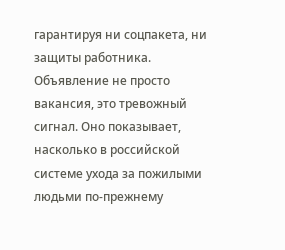гарантируя ни соцпакета, ни защиты работника.
Объявление не просто вакансия, это тревожный сигнал. Оно показывает, насколько в российской системе ухода за пожилыми людьми по-прежнему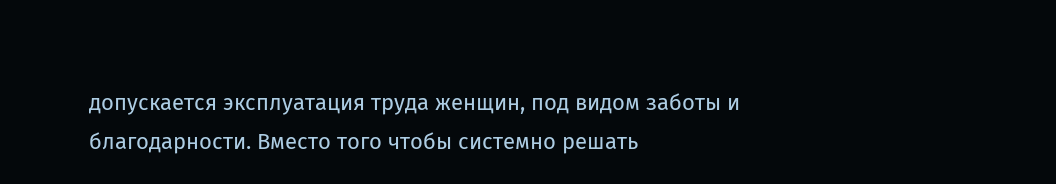допускается эксплуатация труда женщин, под видом заботы и благодарности. Вместо того чтобы системно решать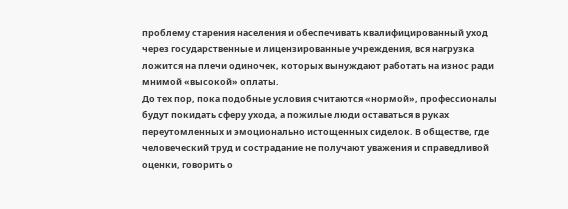проблему старения населения и обеспечивать квалифицированный уход через государственные и лицензированные учреждения, вся нагрузка ложится на плечи одиночек, которых вынуждают работать на износ ради мнимой «высокой» оплаты.
До тех пор, пока подобные условия считаются «нормой», профессионалы будут покидать сферу ухода, а пожилые люди оставаться в руках переутомленных и эмоционально истощенных сиделок. В обществе, где человеческий труд и сострадание не получают уважения и справедливой оценки, говорить о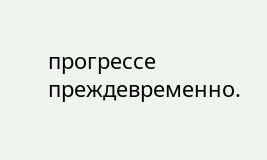прогрессе преждевременно.